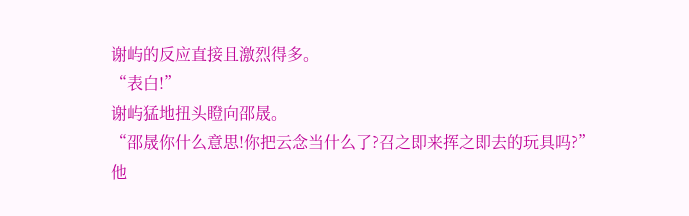谢屿的反应直接且激烈得多。
“表白!”
谢屿猛地扭头瞪向邵晟。
“邵晟你什么意思!你把云念当什么了?召之即来挥之即去的玩具吗?”
他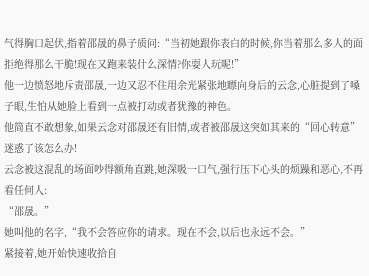气得胸口起伏,指着邵晟的鼻子质问:“当初她跟你表白的时候,你当着那么多人的面拒绝得那么干脆!现在又跑来装什么深情?你耍人玩呢!”
他一边愤怒地斥责邵晟,一边又忍不住用余光紧张地瞟向身后的云念,心脏提到了嗓子眼,生怕从她脸上看到一点被打动或者犹豫的神色。
他简直不敢想象,如果云念对邵晟还有旧情,或者被邵晟这突如其来的“回心转意”迷惑了该怎么办!
云念被这混乱的场面吵得额角直跳,她深吸一口气,强行压下心头的烦躁和恶心,不再看任何人:
“邵晟。”
她叫他的名字,“我不会答应你的请求。现在不会,以后也永远不会。”
紧接着,她开始快速收拾自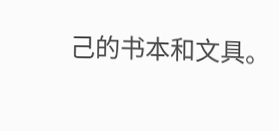己的书本和文具。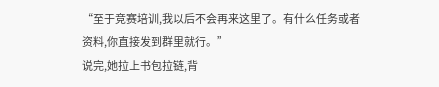“至于竞赛培训,我以后不会再来这里了。有什么任务或者资料,你直接发到群里就行。”
说完,她拉上书包拉链,背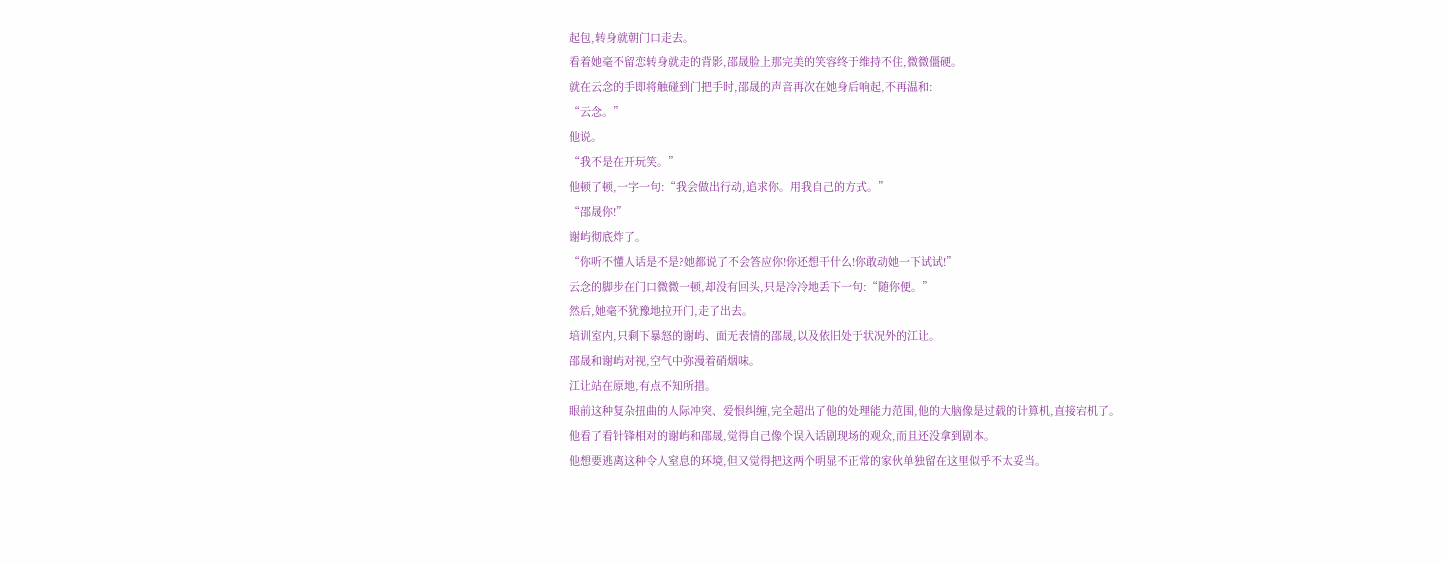起包,转身就朝门口走去。
看着她毫不留恋转身就走的背影,邵晟脸上那完美的笑容终于维持不住,微微僵硬。
就在云念的手即将触碰到门把手时,邵晟的声音再次在她身后响起,不再温和:
“云念。”
他说。
“我不是在开玩笑。”
他顿了顿,一字一句:“我会做出行动,追求你。用我自己的方式。”
“邵晟你!”
谢屿彻底炸了。
“你听不懂人话是不是?她都说了不会答应你!你还想干什么!你敢动她一下试试!”
云念的脚步在门口微微一顿,却没有回头,只是冷冷地丢下一句:“随你便。”
然后,她毫不犹豫地拉开门,走了出去。
培训室内,只剩下暴怒的谢屿、面无表情的邵晟,以及依旧处于状况外的江让。
邵晟和谢屿对视,空气中弥漫着硝烟味。
江让站在原地,有点不知所措。
眼前这种复杂扭曲的人际冲突、爱恨纠缠,完全超出了他的处理能力范围,他的大脑像是过载的计算机,直接宕机了。
他看了看针锋相对的谢屿和邵晟,觉得自己像个误入话剧现场的观众,而且还没拿到剧本。
他想要逃离这种令人窒息的环境,但又觉得把这两个明显不正常的家伙单独留在这里似乎不太妥当。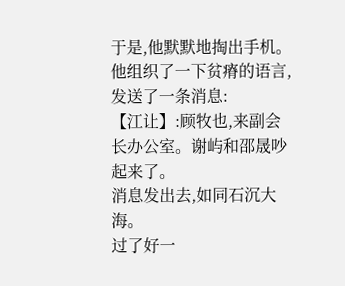于是,他默默地掏出手机。
他组织了一下贫瘠的语言,发送了一条消息:
【江让】:顾牧也,来副会长办公室。谢屿和邵晟吵起来了。
消息发出去,如同石沉大海。
过了好一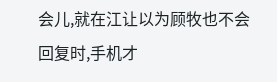会儿,就在江让以为顾牧也不会回复时,手机才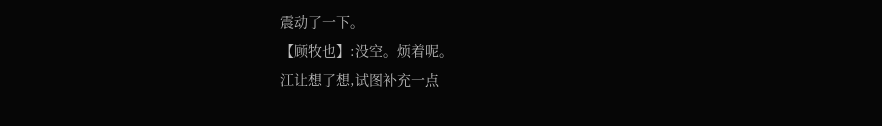震动了一下。
【顾牧也】:没空。烦着呢。
江让想了想,试图补充一点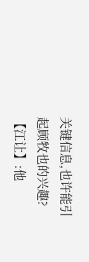关键信息,也许能引起顾牧也的兴趣?
【江让】:他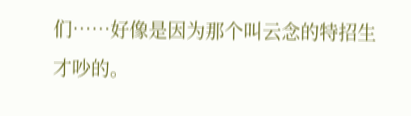们……好像是因为那个叫云念的特招生才吵的。